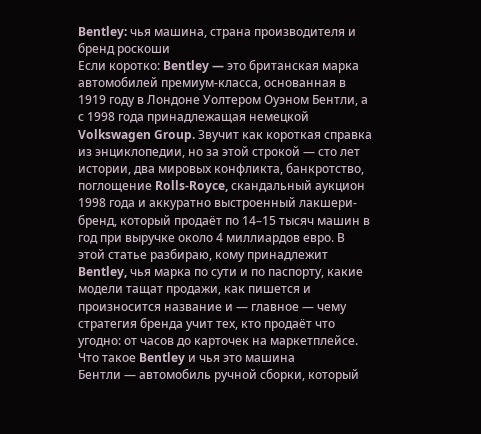Bentley: чья машина, страна производителя и бренд роскоши
Если коротко: Bentley — это британская марка автомобилей премиум-класса, основанная в 1919 году в Лондоне Уолтером Оуэном Бентли, а с 1998 года принадлежащая немецкой Volkswagen Group. Звучит как короткая справка из энциклопедии, но за этой строкой — сто лет истории, два мировых конфликта, банкротство, поглощение Rolls-Royce, скандальный аукцион 1998 года и аккуратно выстроенный лакшери-бренд, который продаёт по 14–15 тысяч машин в год при выручке около 4 миллиардов евро. В этой статье разбираю, кому принадлежит Bentley, чья марка по сути и по паспорту, какие модели тащат продажи, как пишется и произносится название и — главное — чему стратегия бренда учит тех, кто продаёт что угодно: от часов до карточек на маркетплейсе.
Что такое Bentley и чья это машина
Бентли — автомобиль ручной сборки, который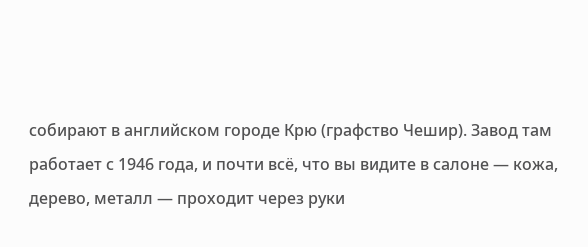собирают в английском городе Крю (графство Чешир). Завод там работает с 1946 года, и почти всё, что вы видите в салоне — кожа, дерево, металл — проходит через руки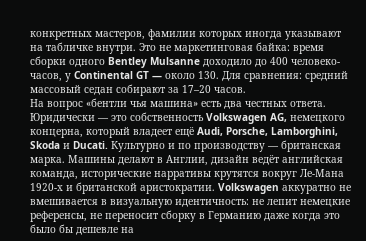конкретных мастеров, фамилии которых иногда указывают на табличке внутри. Это не маркетинговая байка: время сборки одного Bentley Mulsanne доходило до 400 человеко-часов, у Continental GT — около 130. Для сравнения: средний массовый седан собирают за 17–20 часов.
На вопрос «бентли чья машина» есть два честных ответа. Юридически — это собственность Volkswagen AG, немецкого концерна, который владеет ещё Audi, Porsche, Lamborghini, Skoda и Ducati. Культурно и по производству — британская марка. Машины делают в Англии, дизайн ведёт английская команда, исторические нарративы крутятся вокруг Ле-Мана 1920-х и британской аристократии. Volkswagen аккуратно не вмешивается в визуальную идентичность: не лепит немецкие референсы, не переносит сборку в Германию даже когда это было бы дешевле на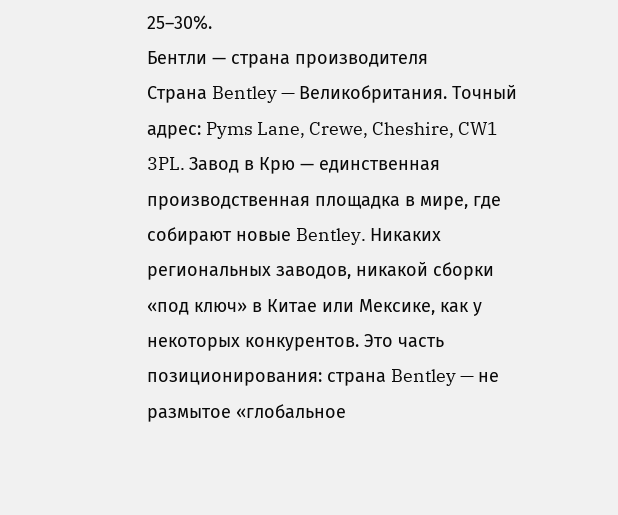25–30%.
Бентли — страна производителя
Страна Bentley — Великобритания. Точный адрес: Pyms Lane, Crewe, Cheshire, CW1 3PL. Завод в Крю — единственная производственная площадка в мире, где собирают новые Bentley. Никаких региональных заводов, никакой сборки «под ключ» в Китае или Мексике, как у некоторых конкурентов. Это часть позиционирования: страна Bentley — не размытое «глобальное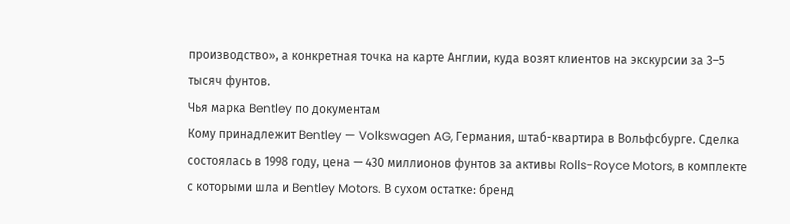производство», а конкретная точка на карте Англии, куда возят клиентов на экскурсии за 3–5 тысяч фунтов.
Чья марка Bentley по документам
Кому принадлежит Bentley — Volkswagen AG, Германия, штаб-квартира в Вольфсбурге. Сделка состоялась в 1998 году, цена — 430 миллионов фунтов за активы Rolls-Royce Motors, в комплекте с которыми шла и Bentley Motors. В сухом остатке: бренд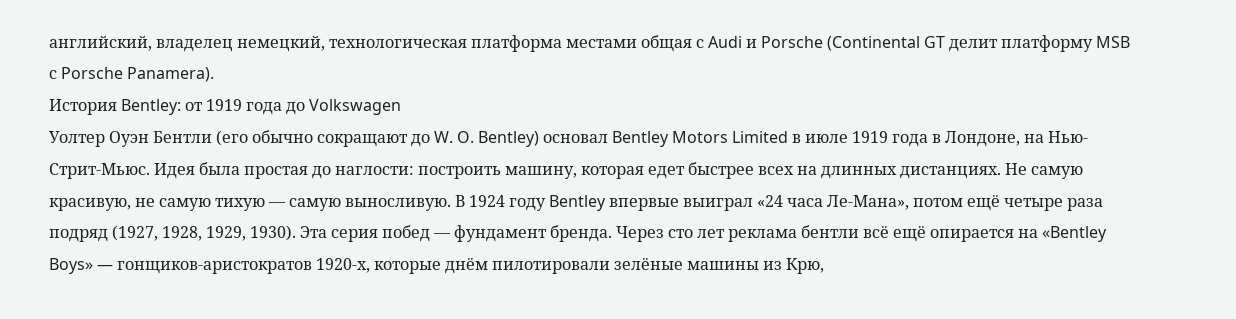английский, владелец немецкий, технологическая платформа местами общая с Audi и Porsche (Continental GT делит платформу MSB с Porsche Panamera).
История Bentley: от 1919 года до Volkswagen
Уолтер Оуэн Бентли (его обычно сокращают до W. O. Bentley) основал Bentley Motors Limited в июле 1919 года в Лондоне, на Нью-Стрит-Мьюс. Идея была простая до наглости: построить машину, которая едет быстрее всех на длинных дистанциях. Не самую красивую, не самую тихую — самую выносливую. В 1924 году Bentley впервые выиграл «24 часа Ле-Мана», потом ещё четыре раза подряд (1927, 1928, 1929, 1930). Эта серия побед — фундамент бренда. Через сто лет реклама бентли всё ещё опирается на «Bentley Boys» — гонщиков-аристократов 1920-х, которые днём пилотировали зелёные машины из Крю,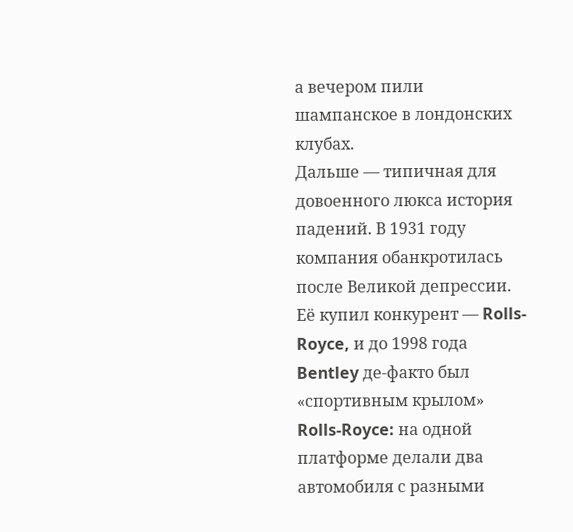а вечером пили шампанское в лондонских клубах.
Дальше — типичная для довоенного люкса история падений. В 1931 году компания обанкротилась после Великой депрессии. Её купил конкурент — Rolls-Royce, и до 1998 года Bentley де-факто был «спортивным крылом» Rolls-Royce: на одной платформе делали два автомобиля с разными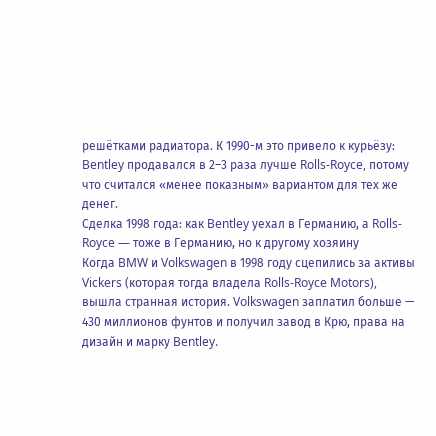решётками радиатора. К 1990-м это привело к курьёзу: Bentley продавался в 2–3 раза лучше Rolls-Royce, потому что считался «менее показным» вариантом для тех же денег.
Сделка 1998 года: как Bentley уехал в Германию, а Rolls-Royce — тоже в Германию, но к другому хозяину
Когда BMW и Volkswagen в 1998 году сцепились за активы Vickers (которая тогда владела Rolls-Royce Motors), вышла странная история. Volkswagen заплатил больше — 430 миллионов фунтов и получил завод в Крю, права на дизайн и марку Bentley.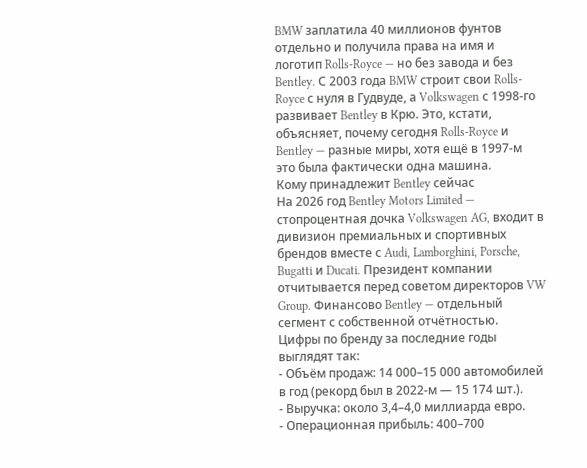BMW заплатила 40 миллионов фунтов отдельно и получила права на имя и логотип Rolls-Royce — но без завода и без Bentley. С 2003 года BMW строит свои Rolls-Royce с нуля в Гудвуде, а Volkswagen с 1998-го развивает Bentley в Крю. Это, кстати, объясняет, почему сегодня Rolls-Royce и Bentley — разные миры, хотя ещё в 1997-м это была фактически одна машина.
Кому принадлежит Bentley сейчас
На 2026 год Bentley Motors Limited — стопроцентная дочка Volkswagen AG, входит в дивизион премиальных и спортивных брендов вместе с Audi, Lamborghini, Porsche, Bugatti и Ducati. Президент компании отчитывается перед советом директоров VW Group. Финансово Bentley — отдельный сегмент с собственной отчётностью.
Цифры по бренду за последние годы выглядят так:
- Объём продаж: 14 000–15 000 автомобилей в год (рекорд был в 2022-м — 15 174 шт.).
- Выручка: около 3,4–4,0 миллиарда евро.
- Операционная прибыль: 400–700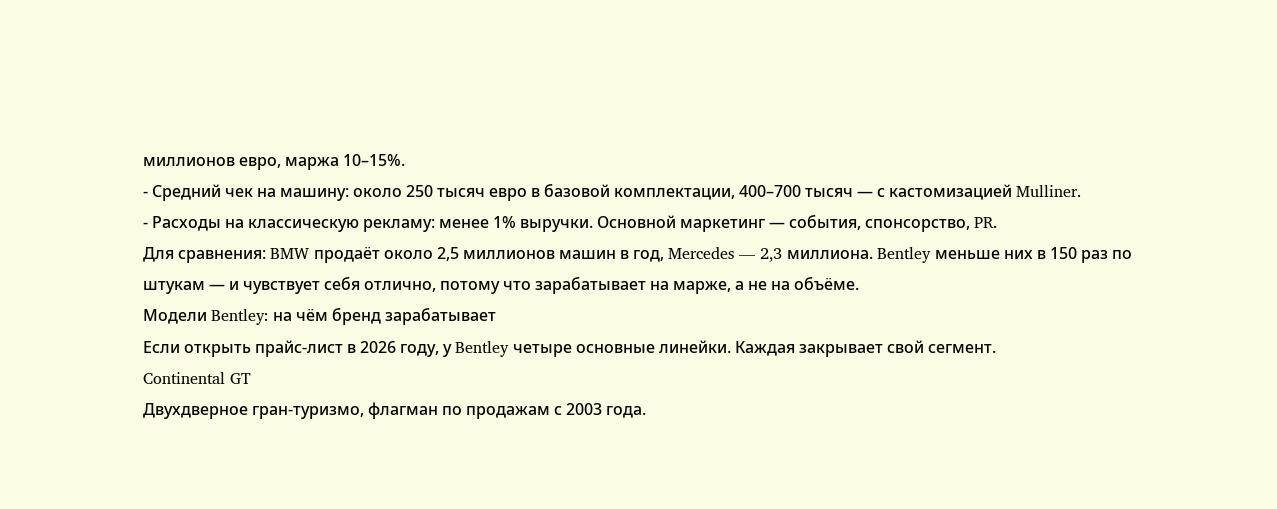миллионов евро, маржа 10–15%.
- Средний чек на машину: около 250 тысяч евро в базовой комплектации, 400–700 тысяч — с кастомизацией Mulliner.
- Расходы на классическую рекламу: менее 1% выручки. Основной маркетинг — события, спонсорство, PR.
Для сравнения: BMW продаёт около 2,5 миллионов машин в год, Mercedes — 2,3 миллиона. Bentley меньше них в 150 раз по штукам — и чувствует себя отлично, потому что зарабатывает на марже, а не на объёме.
Модели Bentley: на чём бренд зарабатывает
Если открыть прайс-лист в 2026 году, у Bentley четыре основные линейки. Каждая закрывает свой сегмент.
Continental GT
Двухдверное гран-туризмо, флагман по продажам с 2003 года.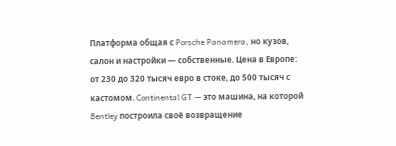Платформа общая с Porsche Panamera, но кузов, салон и настройки — собственные. Цена в Европе: от 230 до 320 тысяч евро в стоке, до 500 тысяч с кастомом. Continental GT — это машина, на которой Bentley построила своё возвращение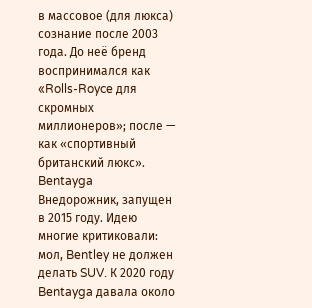в массовое (для люкса) сознание после 2003 года. До неё бренд воспринимался как «Rolls-Royce для скромных миллионеров»; после — как «спортивный британский люкс».
Bentayga
Внедорожник, запущен в 2015 году. Идею многие критиковали: мол, Bentley не должен делать SUV. К 2020 году Bentayga давала около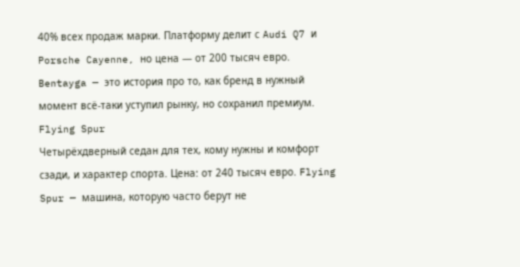40% всех продаж марки. Платформу делит с Audi Q7 и Porsche Cayenne, но цена — от 200 тысяч евро. Bentayga — это история про то, как бренд в нужный момент всё-таки уступил рынку, но сохранил премиум.
Flying Spur
Четырёхдверный седан для тех, кому нужны и комфорт сзади, и характер спорта. Цена: от 240 тысяч евро. Flying Spur — машина, которую часто берут не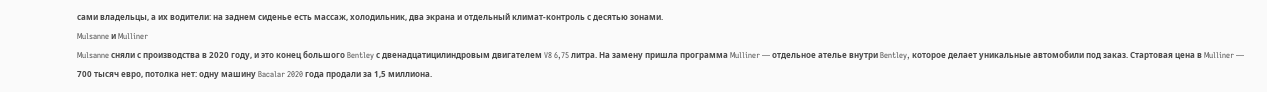сами владельцы, а их водители: на заднем сиденье есть массаж, холодильник, два экрана и отдельный климат-контроль с десятью зонами.
Mulsanne и Mulliner
Mulsanne сняли с производства в 2020 году, и это конец большого Bentley с двенадцатицилиндровым двигателем V8 6,75 литра. На замену пришла программа Mulliner — отдельное ателье внутри Bentley, которое делает уникальные автомобили под заказ. Стартовая цена в Mulliner — 700 тысяч евро, потолка нет: одну машину Bacalar 2020 года продали за 1,5 миллиона.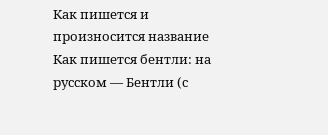Как пишется и произносится название
Как пишется бентли: на русском — Бентли (с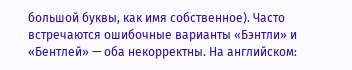большой буквы, как имя собственное). Часто встречаются ошибочные варианты «Бэнтли» и «Бентлей» — оба некорректны. На английском: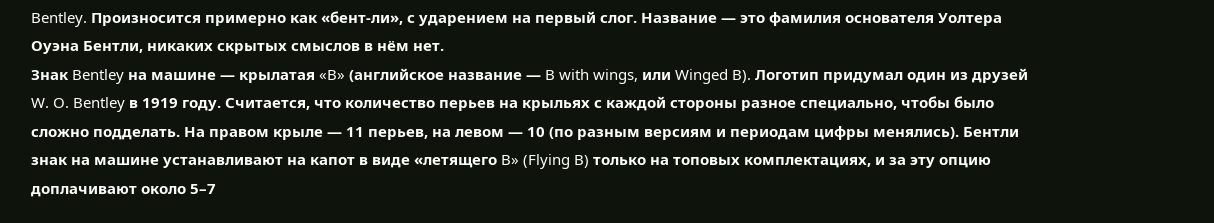Bentley. Произносится примерно как «бент-ли», с ударением на первый слог. Название — это фамилия основателя Уолтера Оуэна Бентли, никаких скрытых смыслов в нём нет.
Знак Bentley на машине — крылатая «B» (английское название — B with wings, или Winged B). Логотип придумал один из друзей W. O. Bentley в 1919 году. Считается, что количество перьев на крыльях с каждой стороны разное специально, чтобы было сложно подделать. На правом крыле — 11 перьев, на левом — 10 (по разным версиям и периодам цифры менялись). Бентли знак на машине устанавливают на капот в виде «летящего B» (Flying B) только на топовых комплектациях, и за эту опцию доплачивают около 5–7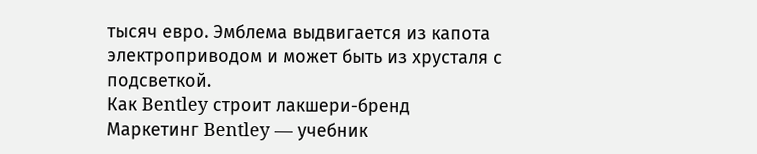тысяч евро. Эмблема выдвигается из капота электроприводом и может быть из хрусталя с подсветкой.
Как Bentley строит лакшери-бренд
Маркетинг Bentley — учебник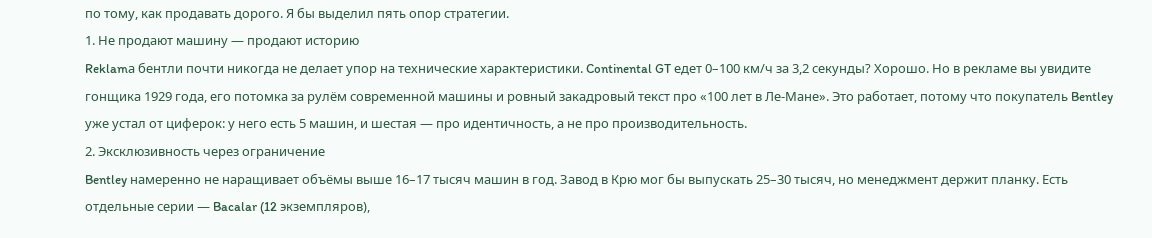по тому, как продавать дорого. Я бы выделил пять опор стратегии.
1. Не продают машину — продают историю
Reklamа бентли почти никогда не делает упор на технические характеристики. Continental GT едет 0–100 км/ч за 3,2 секунды? Хорошо. Но в рекламе вы увидите гонщика 1929 года, его потомка за рулём современной машины и ровный закадровый текст про «100 лет в Ле-Мане». Это работает, потому что покупатель Bentley уже устал от циферок: у него есть 5 машин, и шестая — про идентичность, а не про производительность.
2. Эксклюзивность через ограничение
Bentley намеренно не наращивает объёмы выше 16–17 тысяч машин в год. Завод в Крю мог бы выпускать 25–30 тысяч, но менеджмент держит планку. Есть отдельные серии — Bacalar (12 экземпляров),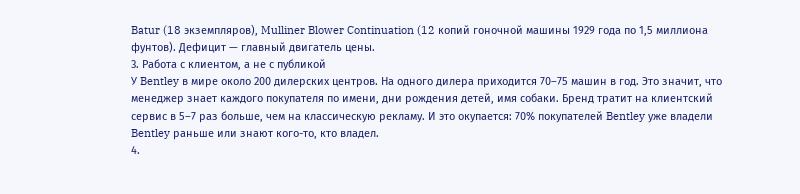Batur (18 экземпляров), Mulliner Blower Continuation (12 копий гоночной машины 1929 года по 1,5 миллиона фунтов). Дефицит — главный двигатель цены.
3. Работа с клиентом, а не с публикой
У Bentley в мире около 200 дилерских центров. На одного дилера приходится 70–75 машин в год. Это значит, что менеджер знает каждого покупателя по имени, дни рождения детей, имя собаки. Бренд тратит на клиентский сервис в 5–7 раз больше, чем на классическую рекламу. И это окупается: 70% покупателей Bentley уже владели Bentley раньше или знают кого-то, кто владел.
4.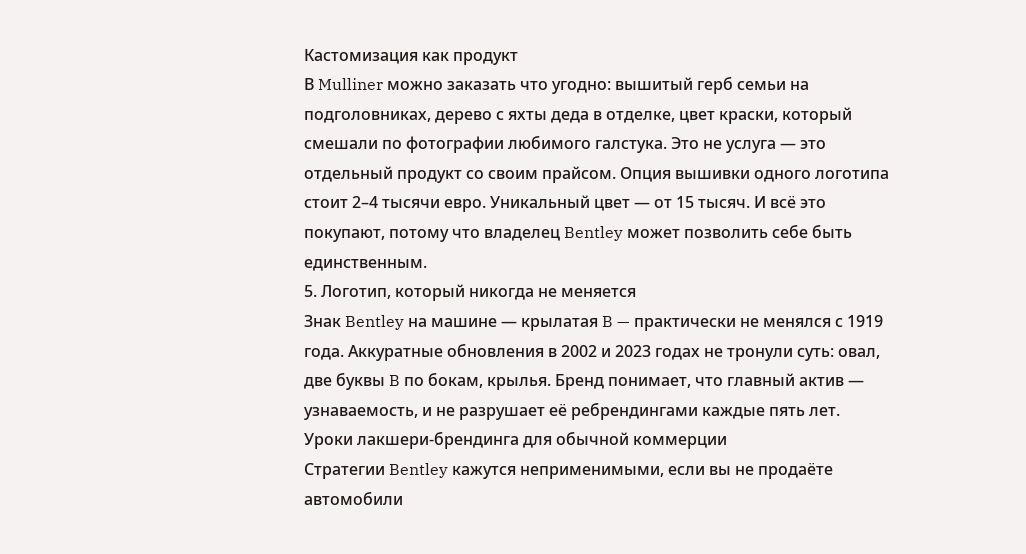Кастомизация как продукт
В Mulliner можно заказать что угодно: вышитый герб семьи на подголовниках, дерево с яхты деда в отделке, цвет краски, который смешали по фотографии любимого галстука. Это не услуга — это отдельный продукт со своим прайсом. Опция вышивки одного логотипа стоит 2–4 тысячи евро. Уникальный цвет — от 15 тысяч. И всё это покупают, потому что владелец Bentley может позволить себе быть единственным.
5. Логотип, который никогда не меняется
Знак Bentley на машине — крылатая B — практически не менялся с 1919 года. Аккуратные обновления в 2002 и 2023 годах не тронули суть: овал, две буквы B по бокам, крылья. Бренд понимает, что главный актив — узнаваемость, и не разрушает её ребрендингами каждые пять лет.
Уроки лакшери-брендинга для обычной коммерции
Стратегии Bentley кажутся неприменимыми, если вы не продаёте автомобили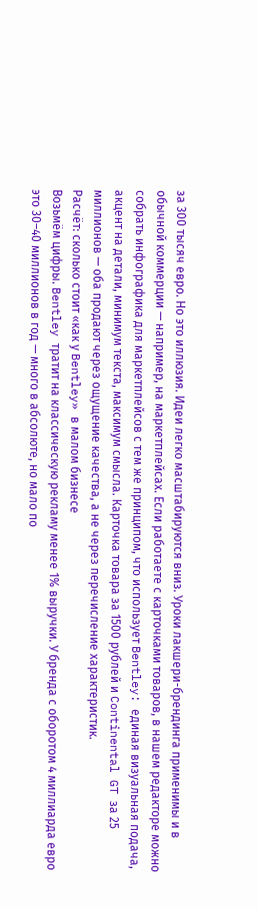за 300 тысяч евро. Но это иллюзия. Идеи легко масштабируются вниз. Уроки лакшери-брендинга применимы и в обычной коммерции — например, на маркетплейсах. Если работаете с карточками товаров, в нашем редакторе можно собрать инфографика для маркетплейсов с тем же принципом, что использует Bentley: единая визуальная подача, акцент на детали, минимум текста, максимум смысла. Карточка товара за 1500 рублей и Continental GT за 25 миллионов — оба продают через ощущение качества, а не через перечисление характеристик.
Расчёт: сколько стоит «как у Bentley» в малом бизнесе
Возьмём цифры. Bentley тратит на классическую рекламу менее 1% выручки. У бренда с оборотом 4 миллиарда евро это 30–40 миллионов в год — много в абсолюте, но мало по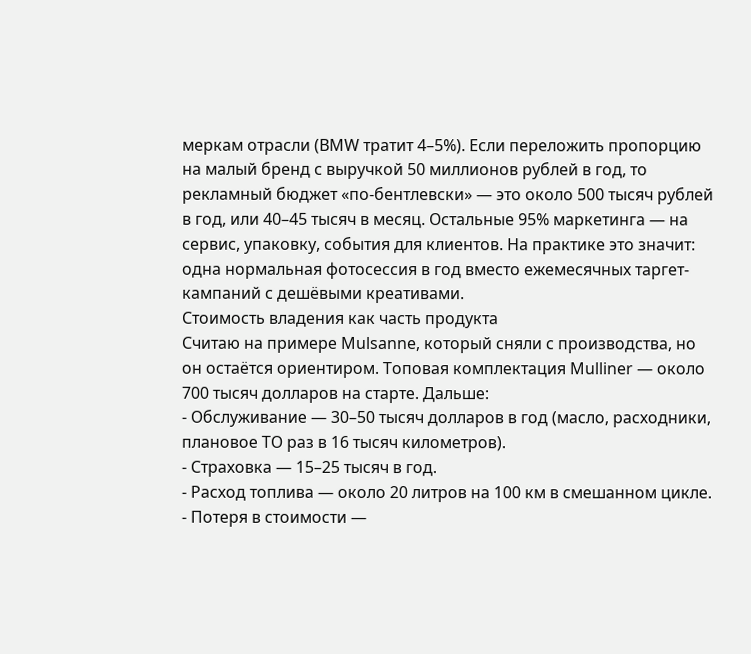меркам отрасли (BMW тратит 4–5%). Если переложить пропорцию на малый бренд с выручкой 50 миллионов рублей в год, то рекламный бюджет «по-бентлевски» — это около 500 тысяч рублей в год, или 40–45 тысяч в месяц. Остальные 95% маркетинга — на сервис, упаковку, события для клиентов. На практике это значит: одна нормальная фотосессия в год вместо ежемесячных таргет-кампаний с дешёвыми креативами.
Стоимость владения как часть продукта
Считаю на примере Mulsanne, который сняли с производства, но он остаётся ориентиром. Топовая комплектация Mulliner — около 700 тысяч долларов на старте. Дальше:
- Обслуживание — 30–50 тысяч долларов в год (масло, расходники, плановое ТО раз в 16 тысяч километров).
- Страховка — 15–25 тысяч в год.
- Расход топлива — около 20 литров на 100 км в смешанном цикле.
- Потеря в стоимости —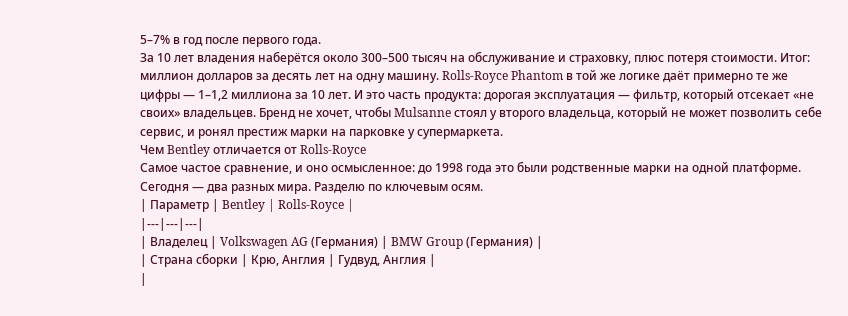5–7% в год после первого года.
За 10 лет владения наберётся около 300–500 тысяч на обслуживание и страховку, плюс потеря стоимости. Итог: миллион долларов за десять лет на одну машину. Rolls-Royce Phantom в той же логике даёт примерно те же цифры — 1–1,2 миллиона за 10 лет. И это часть продукта: дорогая эксплуатация — фильтр, который отсекает «не своих» владельцев. Бренд не хочет, чтобы Mulsanne стоял у второго владельца, который не может позволить себе сервис, и ронял престиж марки на парковке у супермаркета.
Чем Bentley отличается от Rolls-Royce
Самое частое сравнение, и оно осмысленное: до 1998 года это были родственные марки на одной платформе. Сегодня — два разных мира. Разделю по ключевым осям.
| Параметр | Bentley | Rolls-Royce |
|---|---|---|
| Владелец | Volkswagen AG (Германия) | BMW Group (Германия) |
| Страна сборки | Крю, Англия | Гудвуд, Англия |
|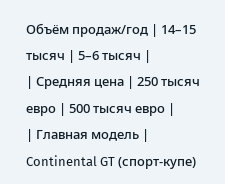Объём продаж/год | 14–15 тысяч | 5–6 тысяч |
| Средняя цена | 250 тысяч евро | 500 тысяч евро |
| Главная модель | Continental GT (спорт-купе)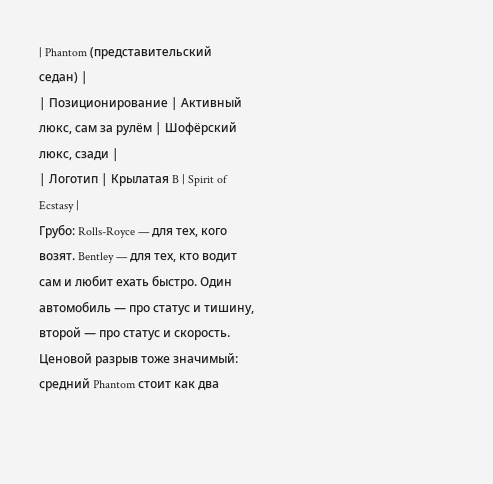| Phantom (представительский седан) |
| Позиционирование | Активный люкс, сам за рулём | Шофёрский люкс, сзади |
| Логотип | Крылатая B | Spirit of Ecstasy |
Грубо: Rolls-Royce — для тех, кого возят. Bentley — для тех, кто водит сам и любит ехать быстро. Один автомобиль — про статус и тишину, второй — про статус и скорость. Ценовой разрыв тоже значимый: средний Phantom стоит как два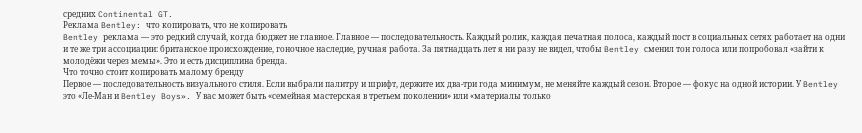средних Continental GT.
Реклама Bentley: что копировать, что не копировать
Bentley реклама — это редкий случай, когда бюджет не главное. Главное — последовательность. Каждый ролик, каждая печатная полоса, каждый пост в социальных сетях работает на одни и те же три ассоциации: британское происхождение, гоночное наследие, ручная работа. За пятнадцать лет я ни разу не видел, чтобы Bentley сменил тон голоса или попробовал «зайти к молодёжи через мемы». Это и есть дисциплина бренда.
Что точно стоит копировать малому бренду
Первое — последовательность визуального стиля. Если выбрали палитру и шрифт, держите их два-три года минимум, не меняйте каждый сезон. Второе — фокус на одной истории. У Bentley это «Ле-Ман и Bentley Boys». У вас может быть «семейная мастерская в третьем поколении» или «материалы только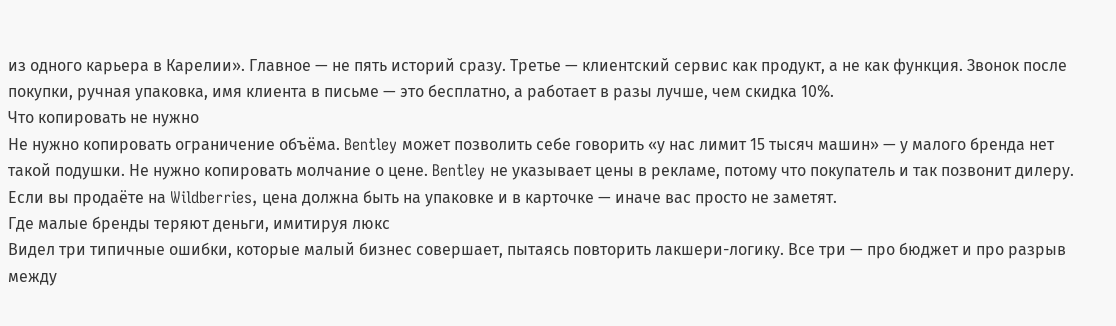из одного карьера в Карелии». Главное — не пять историй сразу. Третье — клиентский сервис как продукт, а не как функция. Звонок после покупки, ручная упаковка, имя клиента в письме — это бесплатно, а работает в разы лучше, чем скидка 10%.
Что копировать не нужно
Не нужно копировать ограничение объёма. Bentley может позволить себе говорить «у нас лимит 15 тысяч машин» — у малого бренда нет такой подушки. Не нужно копировать молчание о цене. Bentley не указывает цены в рекламе, потому что покупатель и так позвонит дилеру. Если вы продаёте на Wildberries, цена должна быть на упаковке и в карточке — иначе вас просто не заметят.
Где малые бренды теряют деньги, имитируя люкс
Видел три типичные ошибки, которые малый бизнес совершает, пытаясь повторить лакшери-логику. Все три — про бюджет и про разрыв между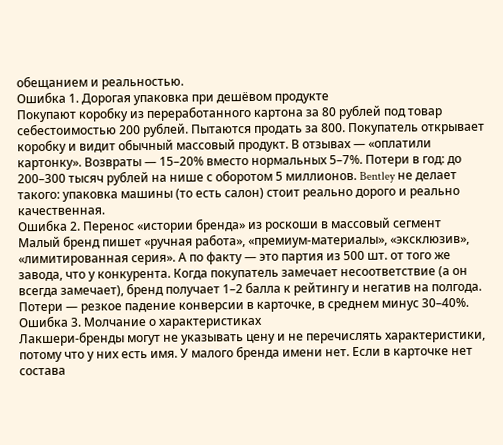обещанием и реальностью.
Ошибка 1. Дорогая упаковка при дешёвом продукте
Покупают коробку из переработанного картона за 80 рублей под товар себестоимостью 200 рублей. Пытаются продать за 800. Покупатель открывает коробку и видит обычный массовый продукт. В отзывах — «оплатили картонку». Возвраты — 15–20% вместо нормальных 5–7%. Потери в год: до 200–300 тысяч рублей на нише с оборотом 5 миллионов. Bentley не делает такого: упаковка машины (то есть салон) стоит реально дорого и реально качественная.
Ошибка 2. Перенос «истории бренда» из роскоши в массовый сегмент
Малый бренд пишет «ручная работа», «премиум-материалы», «эксклюзив», «лимитированная серия». А по факту — это партия из 500 шт. от того же завода, что у конкурента. Когда покупатель замечает несоответствие (а он всегда замечает), бренд получает 1–2 балла к рейтингу и негатив на полгода. Потери — резкое падение конверсии в карточке, в среднем минус 30–40%.
Ошибка 3. Молчание о характеристиках
Лакшери-бренды могут не указывать цену и не перечислять характеристики, потому что у них есть имя. У малого бренда имени нет. Если в карточке нет состава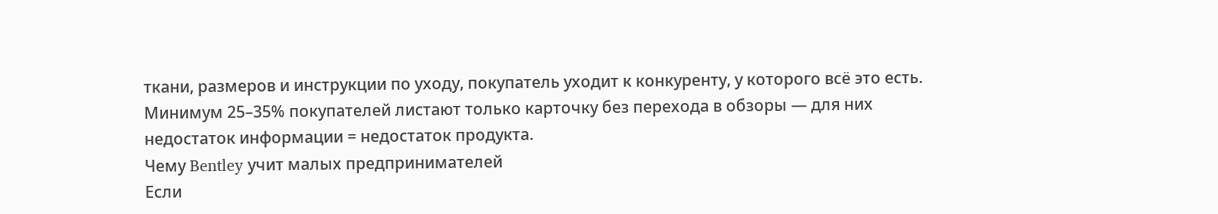ткани, размеров и инструкции по уходу, покупатель уходит к конкуренту, у которого всё это есть. Минимум 25–35% покупателей листают только карточку без перехода в обзоры — для них недостаток информации = недостаток продукта.
Чему Bentley учит малых предпринимателей
Если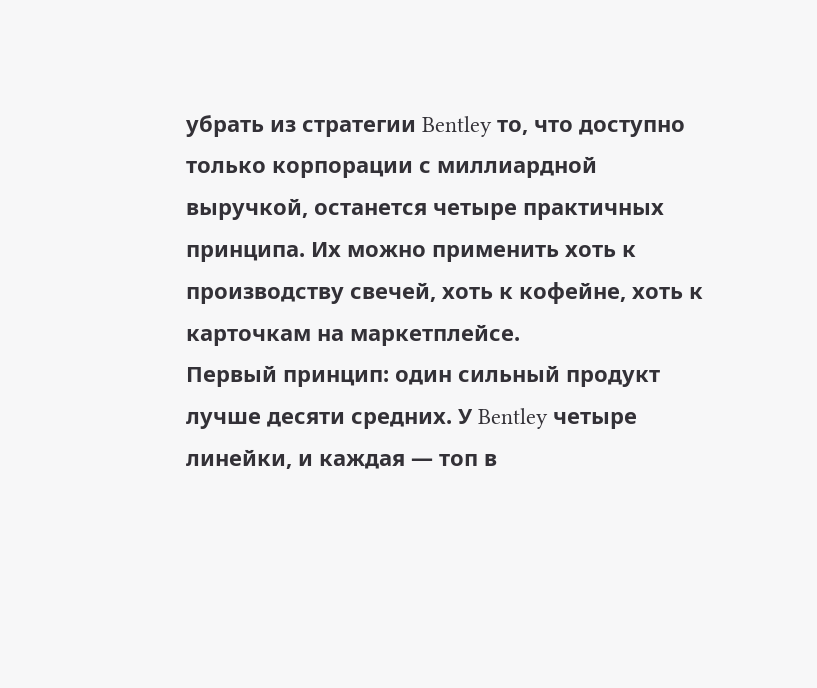убрать из стратегии Bentley то, что доступно только корпорации с миллиардной выручкой, останется четыре практичных принципа. Их можно применить хоть к производству свечей, хоть к кофейне, хоть к карточкам на маркетплейсе.
Первый принцип: один сильный продукт лучше десяти средних. У Bentley четыре линейки, и каждая — топ в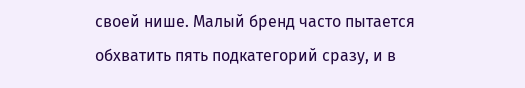своей нише. Малый бренд часто пытается обхватить пять подкатегорий сразу, и в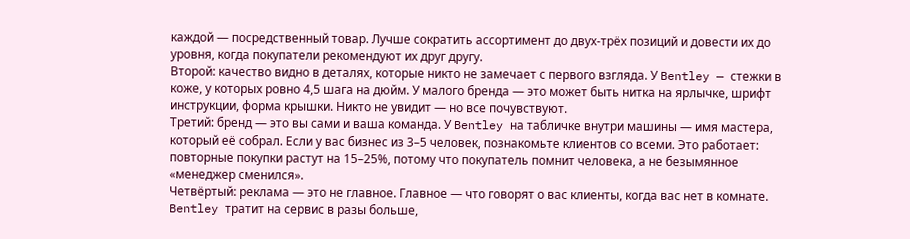каждой — посредственный товар. Лучше сократить ассортимент до двух-трёх позиций и довести их до уровня, когда покупатели рекомендуют их друг другу.
Второй: качество видно в деталях, которые никто не замечает с первого взгляда. У Bentley — стежки в коже, у которых ровно 4,5 шага на дюйм. У малого бренда — это может быть нитка на ярлычке, шрифт инструкции, форма крышки. Никто не увидит — но все почувствуют.
Третий: бренд — это вы сами и ваша команда. У Bentley на табличке внутри машины — имя мастера, который её собрал. Если у вас бизнес из 3–5 человек, познакомьте клиентов со всеми. Это работает: повторные покупки растут на 15–25%, потому что покупатель помнит человека, а не безымянное «менеджер сменился».
Четвёртый: реклама — это не главное. Главное — что говорят о вас клиенты, когда вас нет в комнате. Bentley тратит на сервис в разы больше,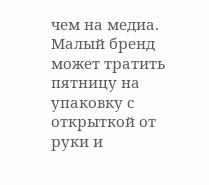чем на медиа. Малый бренд может тратить пятницу на упаковку с открыткой от руки и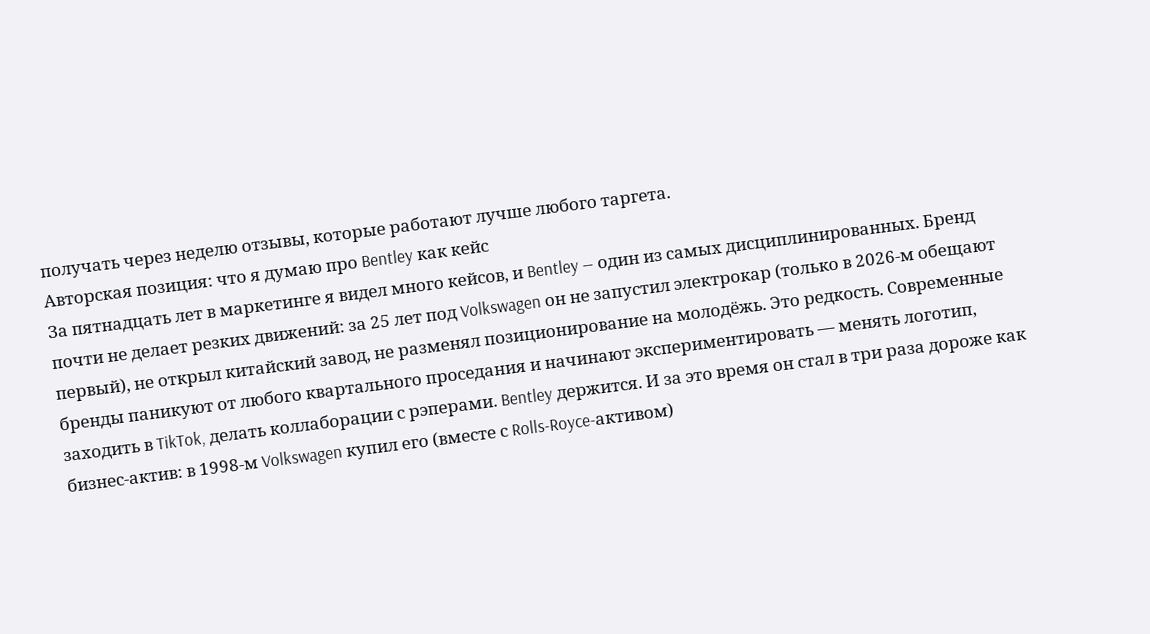получать через неделю отзывы, которые работают лучше любого таргета.
Авторская позиция: что я думаю про Bentley как кейс
За пятнадцать лет в маркетинге я видел много кейсов, и Bentley — один из самых дисциплинированных. Бренд почти не делает резких движений: за 25 лет под Volkswagen он не запустил электрокар (только в 2026-м обещают первый), не открыл китайский завод, не разменял позиционирование на молодёжь. Это редкость. Современные бренды паникуют от любого квартального проседания и начинают экспериментировать — менять логотип, заходить в TikTok, делать коллаборации с рэперами. Bentley держится. И за это время он стал в три раза дороже как бизнес-актив: в 1998-м Volkswagen купил его (вместе с Rolls-Royce-активом)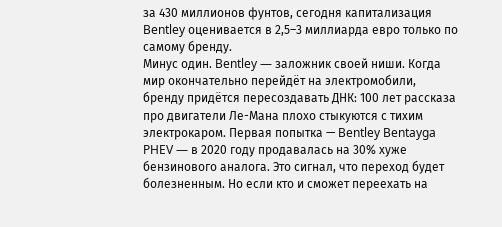за 430 миллионов фунтов, сегодня капитализация Bentley оценивается в 2,5–3 миллиарда евро только по самому бренду.
Минус один. Bentley — заложник своей ниши. Когда мир окончательно перейдёт на электромобили, бренду придётся пересоздавать ДНК: 100 лет рассказа про двигатели Ле-Мана плохо стыкуются с тихим электрокаром. Первая попытка — Bentley Bentayga PHEV — в 2020 году продавалась на 30% хуже бензинового аналога. Это сигнал, что переход будет болезненным. Но если кто и сможет переехать на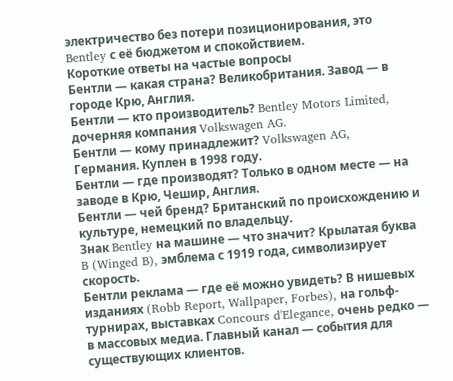электричество без потери позиционирования, это Bentley с её бюджетом и спокойствием.
Короткие ответы на частые вопросы
Бентли — какая страна? Великобритания. Завод — в городе Крю, Англия.
Бентли — кто производитель? Bentley Motors Limited, дочерняя компания Volkswagen AG.
Бентли — кому принадлежит? Volkswagen AG, Германия. Куплен в 1998 году.
Бентли — где производят? Только в одном месте — на заводе в Крю, Чешир, Англия.
Бентли — чей бренд? Британский по происхождению и культуре, немецкий по владельцу.
Знак Bentley на машине — что значит? Крылатая буква B (Winged B), эмблема с 1919 года, символизирует скорость.
Бентли реклама — где её можно увидеть? В нишевых изданиях (Robb Report, Wallpaper, Forbes), на гольф-турнирах, выставках Concours d'Elegance, очень редко — в массовых медиа. Главный канал — события для существующих клиентов.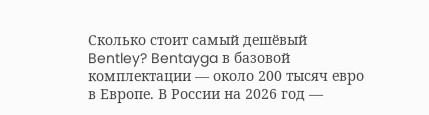Сколько стоит самый дешёвый Bentley? Bentayga в базовой комплектации — около 200 тысяч евро в Европе. В России на 2026 год —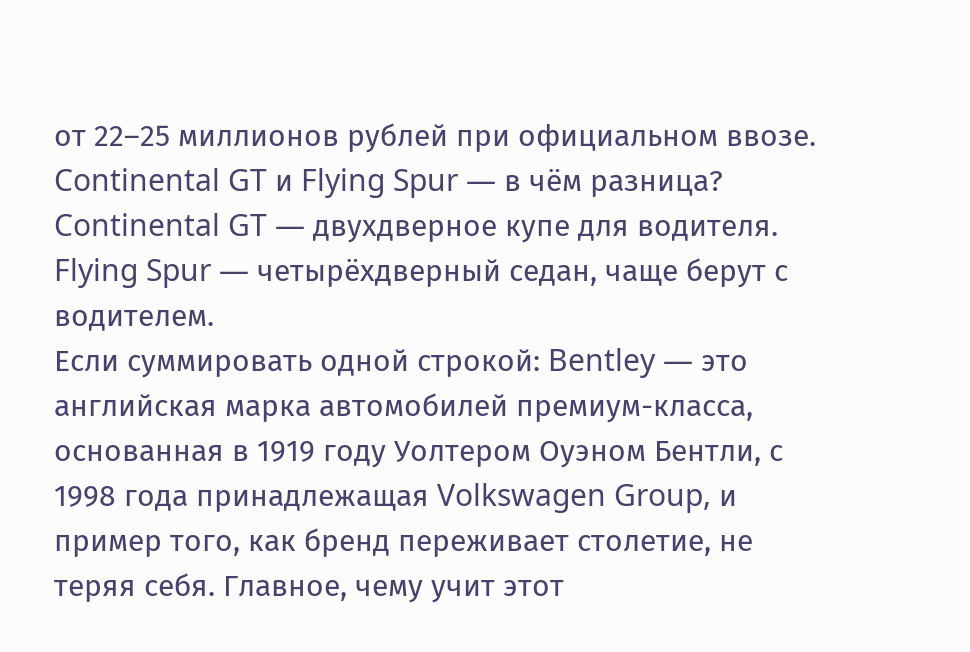от 22–25 миллионов рублей при официальном ввозе.
Continental GT и Flying Spur — в чём разница? Continental GT — двухдверное купе для водителя. Flying Spur — четырёхдверный седан, чаще берут с водителем.
Если суммировать одной строкой: Bentley — это английская марка автомобилей премиум-класса, основанная в 1919 году Уолтером Оуэном Бентли, с 1998 года принадлежащая Volkswagen Group, и пример того, как бренд переживает столетие, не теряя себя. Главное, чему учит этот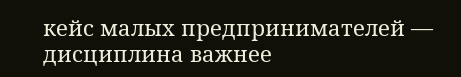кейс малых предпринимателей — дисциплина важнее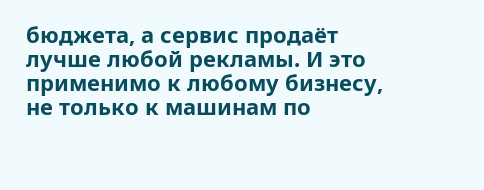бюджета, а сервис продаёт лучше любой рекламы. И это применимо к любому бизнесу, не только к машинам по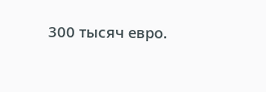300 тысяч евро.